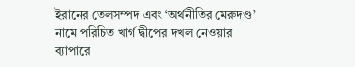ইরানের তেলসম্পদ এবং ‘অর্থনীতির মেরুদণ্ড’ নামে পরিচিত খার্গ দ্বীপের দখল নেওয়ার ব্যাপারে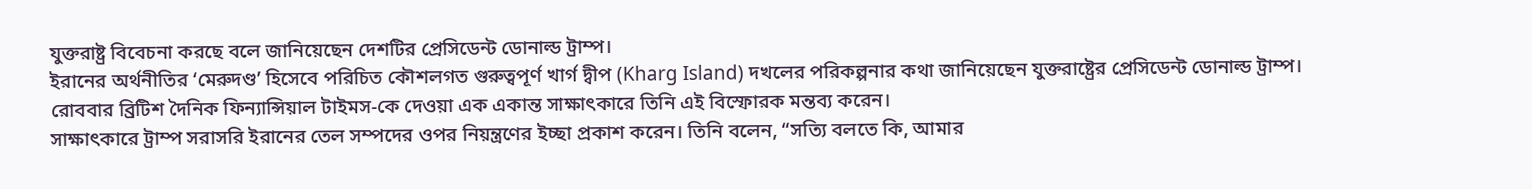যুক্তরাষ্ট্র বিবেচনা করছে বলে জানিয়েছেন দেশটির প্রেসিডেন্ট ডোনাল্ড ট্রাম্প।
ইরানের অর্থনীতির ‘মেরুদণ্ড’ হিসেবে পরিচিত কৌশলগত গুরুত্বপূর্ণ খার্গ দ্বীপ (Kharg Island) দখলের পরিকল্পনার কথা জানিয়েছেন যুক্তরাষ্ট্রের প্রেসিডেন্ট ডোনাল্ড ট্রাম্প।
রোববার ব্রিটিশ দৈনিক ফিন্যান্সিয়াল টাইমস-কে দেওয়া এক একান্ত সাক্ষাৎকারে তিনি এই বিস্ফোরক মন্তব্য করেন।
সাক্ষাৎকারে ট্রাম্প সরাসরি ইরানের তেল সম্পদের ওপর নিয়ন্ত্রণের ইচ্ছা প্রকাশ করেন। তিনি বলেন, “সত্যি বলতে কি, আমার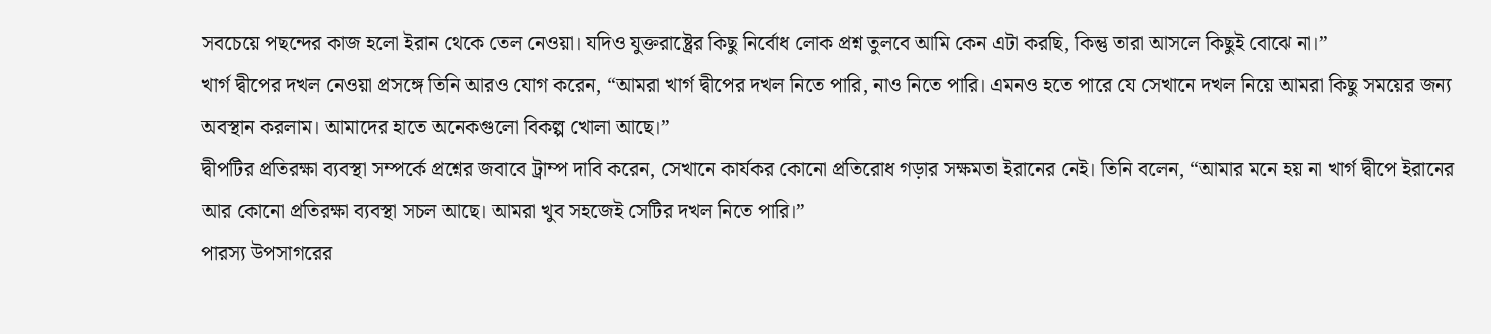সবচেয়ে পছন্দের কাজ হলো ইরান থেকে তেল নেওয়া। যদিও যুক্তরাষ্ট্রের কিছু নির্বোধ লোক প্রশ্ন তুলবে আমি কেন এটা করছি, কিন্তু তারা আসলে কিছুই বোঝে না।”
খার্গ দ্বীপের দখল নেওয়া প্রসঙ্গে তিনি আরও যোগ করেন, “আমরা খার্গ দ্বীপের দখল নিতে পারি, নাও নিতে পারি। এমনও হতে পারে যে সেখানে দখল নিয়ে আমরা কিছু সময়ের জন্য অবস্থান করলাম। আমাদের হাতে অনেকগুলো বিকল্প খোলা আছে।”
দ্বীপটির প্রতিরক্ষা ব্যবস্থা সম্পর্কে প্রশ্নের জবাবে ট্রাম্প দাবি করেন, সেখানে কার্যকর কোনো প্রতিরোধ গড়ার সক্ষমতা ইরানের নেই। তিনি বলেন, “আমার মনে হয় না খার্গ দ্বীপে ইরানের আর কোনো প্রতিরক্ষা ব্যবস্থা সচল আছে। আমরা খুব সহজেই সেটির দখল নিতে পারি।”
পারস্য উপসাগরের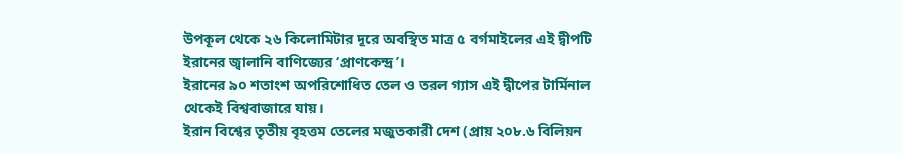উপকূল থেকে ২৬ কিলোমিটার দূরে অবস্থিত মাত্র ৫ বর্গমাইলের এই দ্বীপটি ইরানের জ্বালানি বাণিজ্যের ‘প্রাণকেন্দ্র’।
ইরানের ৯০ শতাংশ অপরিশোধিত তেল ও তরল গ্যাস এই দ্বীপের টার্মিনাল থেকেই বিশ্ববাজারে যায়।
ইরান বিশ্বের তৃতীয় বৃহত্তম তেলের মজুতকারী দেশ (প্রায় ২০৮.৬ বিলিয়ন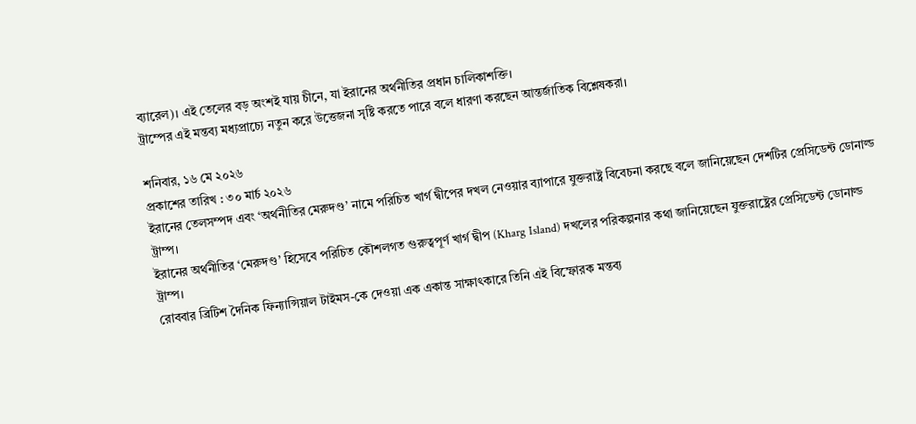ব্যারেল)। এই তেলের বড় অংশই যায় চীনে, যা ইরানের অর্থনীতির প্রধান চালিকাশক্তি।
ট্রাম্পের এই মন্তব্য মধ্যপ্রাচ্যে নতুন করে উত্তেজনা সৃষ্টি করতে পারে বলে ধারণা করছেন আন্তর্জাতিক বিশ্লেষকরা।

শনিবার, ১৬ মে ২০২৬
প্রকাশের তারিখ : ৩০ মার্চ ২০২৬
ইরানের তেলসম্পদ এবং ‘অর্থনীতির মেরুদণ্ড’ নামে পরিচিত খার্গ দ্বীপের দখল নেওয়ার ব্যাপারে যুক্তরাষ্ট্র বিবেচনা করছে বলে জানিয়েছেন দেশটির প্রেসিডেন্ট ডোনাল্ড ট্রাম্প।
ইরানের অর্থনীতির ‘মেরুদণ্ড’ হিসেবে পরিচিত কৌশলগত গুরুত্বপূর্ণ খার্গ দ্বীপ (Kharg Island) দখলের পরিকল্পনার কথা জানিয়েছেন যুক্তরাষ্ট্রের প্রেসিডেন্ট ডোনাল্ড ট্রাম্প।
রোববার ব্রিটিশ দৈনিক ফিন্যান্সিয়াল টাইমস-কে দেওয়া এক একান্ত সাক্ষাৎকারে তিনি এই বিস্ফোরক মন্তব্য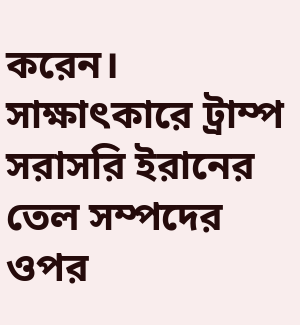করেন।
সাক্ষাৎকারে ট্রাম্প সরাসরি ইরানের তেল সম্পদের ওপর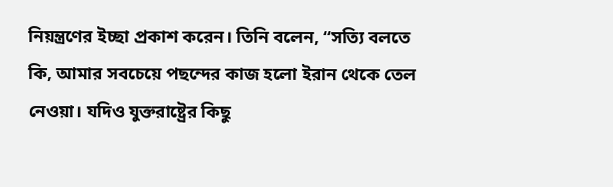নিয়ন্ত্রণের ইচ্ছা প্রকাশ করেন। তিনি বলেন, “সত্যি বলতে কি, আমার সবচেয়ে পছন্দের কাজ হলো ইরান থেকে তেল নেওয়া। যদিও যুক্তরাষ্ট্রের কিছু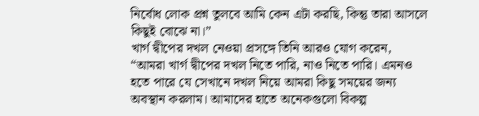নির্বোধ লোক প্রশ্ন তুলবে আমি কেন এটা করছি, কিন্তু তারা আসলে কিছুই বোঝে না।”
খার্গ দ্বীপের দখল নেওয়া প্রসঙ্গে তিনি আরও যোগ করেন, “আমরা খার্গ দ্বীপের দখল নিতে পারি, নাও নিতে পারি। এমনও হতে পারে যে সেখানে দখল নিয়ে আমরা কিছু সময়ের জন্য অবস্থান করলাম। আমাদের হাতে অনেকগুলো বিকল্প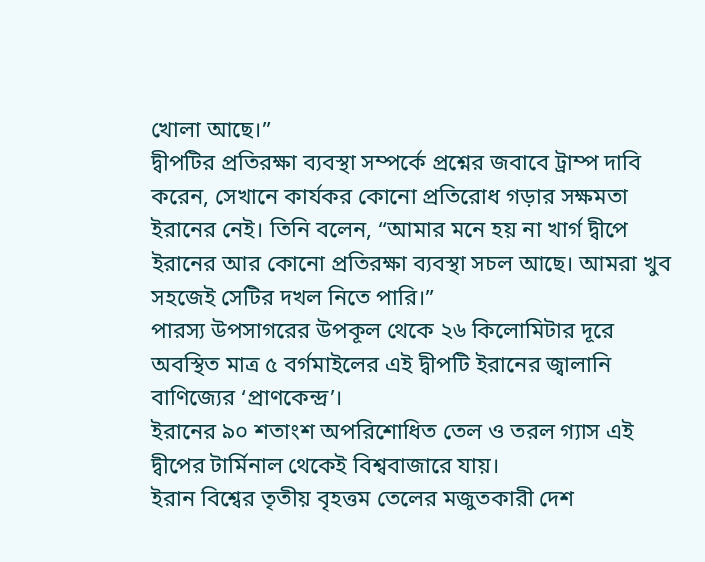খোলা আছে।”
দ্বীপটির প্রতিরক্ষা ব্যবস্থা সম্পর্কে প্রশ্নের জবাবে ট্রাম্প দাবি করেন, সেখানে কার্যকর কোনো প্রতিরোধ গড়ার সক্ষমতা ইরানের নেই। তিনি বলেন, “আমার মনে হয় না খার্গ দ্বীপে ইরানের আর কোনো প্রতিরক্ষা ব্যবস্থা সচল আছে। আমরা খুব সহজেই সেটির দখল নিতে পারি।”
পারস্য উপসাগরের উপকূল থেকে ২৬ কিলোমিটার দূরে অবস্থিত মাত্র ৫ বর্গমাইলের এই দ্বীপটি ইরানের জ্বালানি বাণিজ্যের ‘প্রাণকেন্দ্র’।
ইরানের ৯০ শতাংশ অপরিশোধিত তেল ও তরল গ্যাস এই দ্বীপের টার্মিনাল থেকেই বিশ্ববাজারে যায়।
ইরান বিশ্বের তৃতীয় বৃহত্তম তেলের মজুতকারী দেশ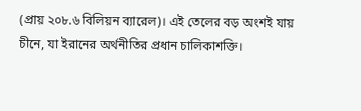(প্রায় ২০৮.৬ বিলিয়ন ব্যারেল)। এই তেলের বড় অংশই যায় চীনে, যা ইরানের অর্থনীতির প্রধান চালিকাশক্তি।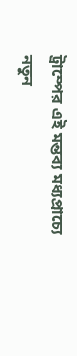ট্রাম্পের এই মন্তব্য মধ্যপ্রাচ্যে নতুন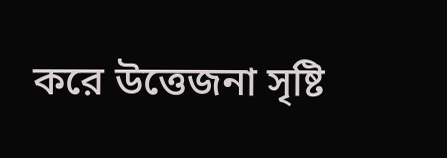করে উত্তেজনা সৃষ্টি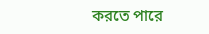করতে পারে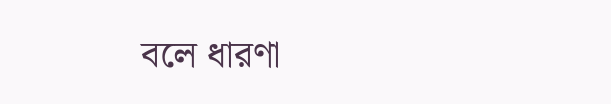বলে ধারণা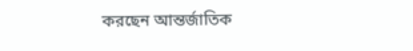করছেন আন্তর্জাতিক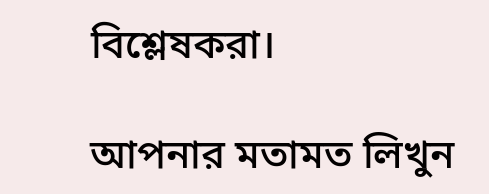বিশ্লেষকরা।

আপনার মতামত লিখুন